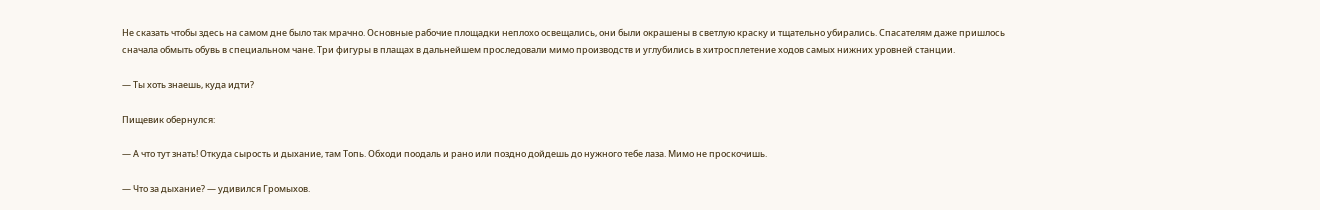Не сказать чтобы здесь на самом дне было так мрачно. Основные рабочие площадки неплохо освещались, они были окрашены в светлую краску и тщательно убирались. Спасателям даже пришлось сначала обмыть обувь в специальном чане. Три фигуры в плащах в дальнейшем проследовали мимо производств и углубились в хитросплетение ходов самых нижних уровней станции.

— Ты хоть знаешь, куда идти?

Пищевик обернулся:

— А что тут знать! Откуда сырость и дыхание, там Топь. Обходи поодаль и рано или поздно дойдешь до нужного тебе лаза. Мимо не проскочишь.

— Что за дыхание? — удивился Громыхов.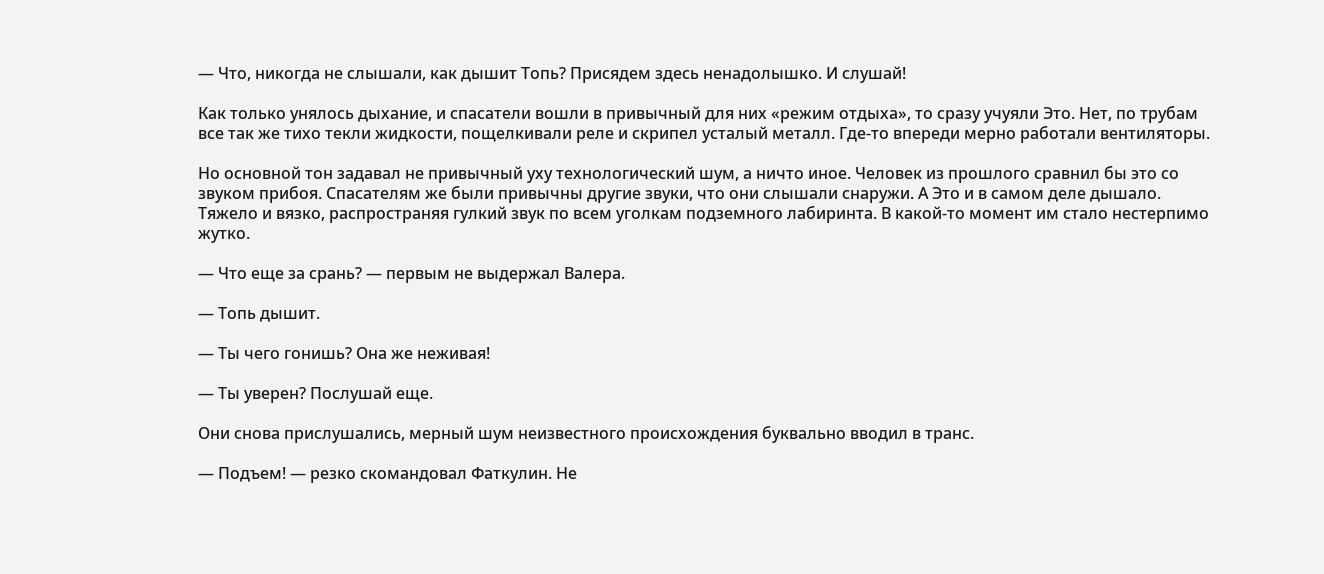— Что, никогда не слышали, как дышит Топь? Присядем здесь ненадолышко. И слушай!

Как только унялось дыхание, и спасатели вошли в привычный для них «режим отдыха», то сразу учуяли Это. Нет, по трубам все так же тихо текли жидкости, пощелкивали реле и скрипел усталый металл. Где-то впереди мерно работали вентиляторы.

Но основной тон задавал не привычный уху технологический шум, а ничто иное. Человек из прошлого сравнил бы это со звуком прибоя. Спасателям же были привычны другие звуки, что они слышали снаружи. А Это и в самом деле дышало. Тяжело и вязко, распространяя гулкий звук по всем уголкам подземного лабиринта. В какой-то момент им стало нестерпимо жутко.

— Что еще за срань? — первым не выдержал Валера.

— Топь дышит.

— Ты чего гонишь? Она же неживая!

— Ты уверен? Послушай еще.

Они снова прислушались, мерный шум неизвестного происхождения буквально вводил в транс.

— Подъем! — резко скомандовал Фаткулин. Не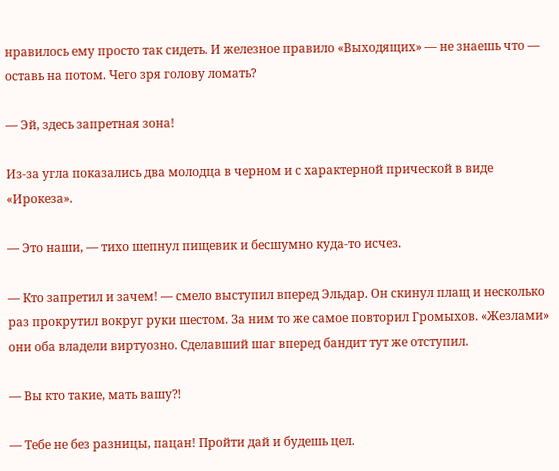нравилось ему просто так сидеть. И железное правило «Выходящих» — не знаешь что — оставь на потом. Чего зря голову ломать?

— Эй, здесь запретная зона!

Из-за угла показались два молодца в черном и с характерной прической в виде «Ирокеза».

— Это наши, — тихо шепнул пищевик и бесшумно куда-то исчез.

— Кто запретил и зачем! — смело выступил вперед Эльдар. Он скинул плащ и несколько раз прокрутил вокруг руки шестом. За ним то же самое повторил Громыхов. «Жезлами» они оба владели виртуозно. Сделавший шаг вперед бандит тут же отступил.

— Вы кто такие, мать вашу⁈

— Тебе не без разницы, пацан! Пройти дай и будешь цел.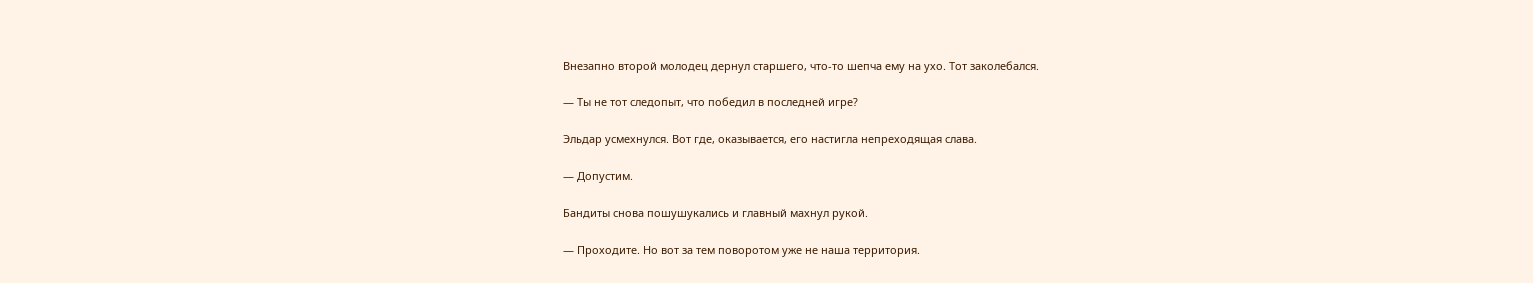Внезапно второй молодец дернул старшего, что-то шепча ему на ухо. Тот заколебался.

— Ты не тот следопыт, что победил в последней игре?

Эльдар усмехнулся. Вот где, оказывается, его настигла непреходящая слава.

— Допустим.

Бандиты снова пошушукались и главный махнул рукой.

— Проходите. Но вот за тем поворотом уже не наша территория.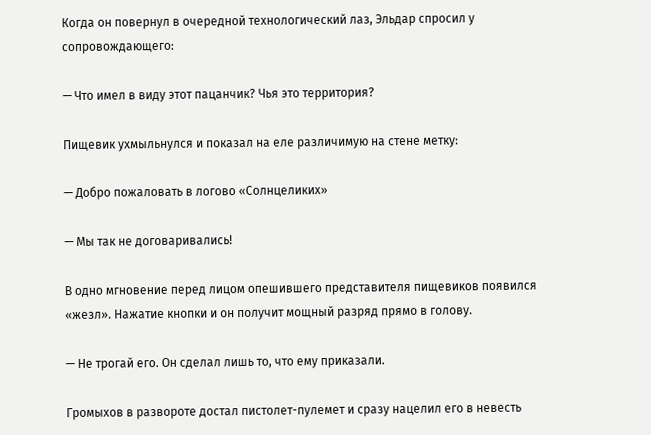Когда он повернул в очередной технологический лаз, Эльдар спросил у сопровождающего:

— Что имел в виду этот пацанчик? Чья это территория?

Пищевик ухмыльнулся и показал на еле различимую на стене метку:

— Добро пожаловать в логово «Солнцеликих»

— Мы так не договаривались!

В одно мгновение перед лицом опешившего представителя пищевиков появился «жезл». Нажатие кнопки и он получит мощный разряд прямо в голову.

— Не трогай его. Он сделал лишь то, что ему приказали.

Громыхов в развороте достал пистолет-пулемет и сразу нацелил его в невесть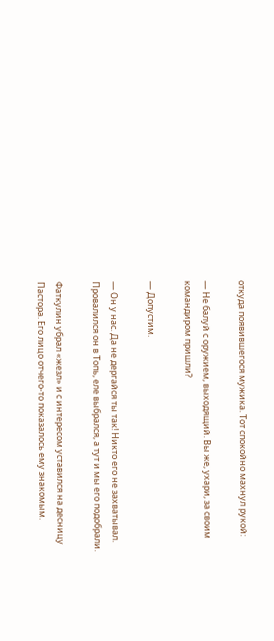откуда появившегося мужика. Тот спокойно махнул рукой:

— Не балуй с оружием, выходящий. Вы же, ухари, за своим командиром пришли?

— Допустим.

— Он у нас. Да не дергайся ты так! Никто его не захватывал. Провалился он в Топь, еле выбрался, а тут и мы его подобрали.

Фаткулин убрал «жезл» и с интересом уставился на десницу Пастора. Его лицо отчего-то показалось ему знакомым.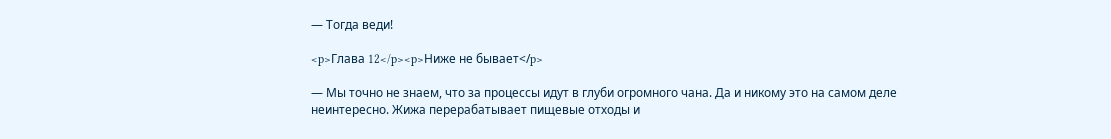— Тогда веди!

<p>Глава 12</p><p>Ниже не бывает</p>

— Мы точно не знаем, что за процессы идут в глуби огромного чана. Да и никому это на самом деле неинтересно. Жижа перерабатывает пищевые отходы и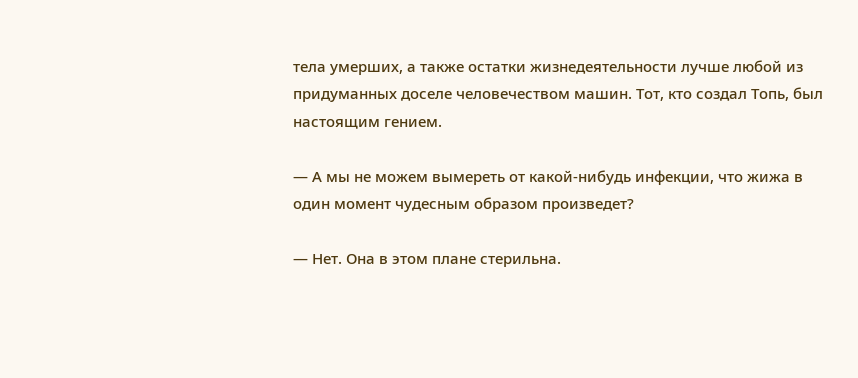тела умерших, а также остатки жизнедеятельности лучше любой из придуманных доселе человечеством машин. Тот, кто создал Топь, был настоящим гением.

— А мы не можем вымереть от какой-нибудь инфекции, что жижа в один момент чудесным образом произведет?

— Нет. Она в этом плане стерильна.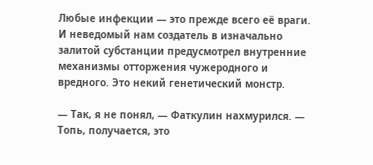Любые инфекции — это прежде всего её враги. И неведомый нам создатель в изначально залитой субстанции предусмотрел внутренние механизмы отторжения чужеродного и вредного. Это некий генетический монстр.

— Так, я не понял, — Фаткулин нахмурился. — Топь, получается, это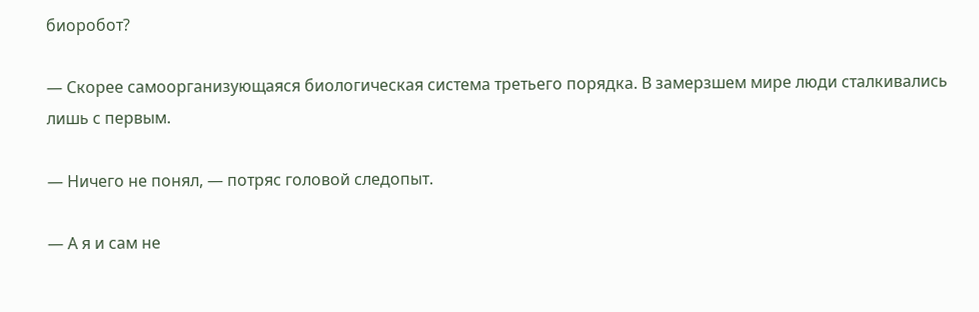биоробот?

— Скорее самоорганизующаяся биологическая система третьего порядка. В замерзшем мире люди сталкивались лишь с первым.

— Ничего не понял, — потряс головой следопыт.

— А я и сам не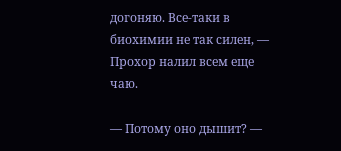догоняю. Все-таки в биохимии не так силен, — Прохор налил всем еще чаю.

— Потому оно дышит? —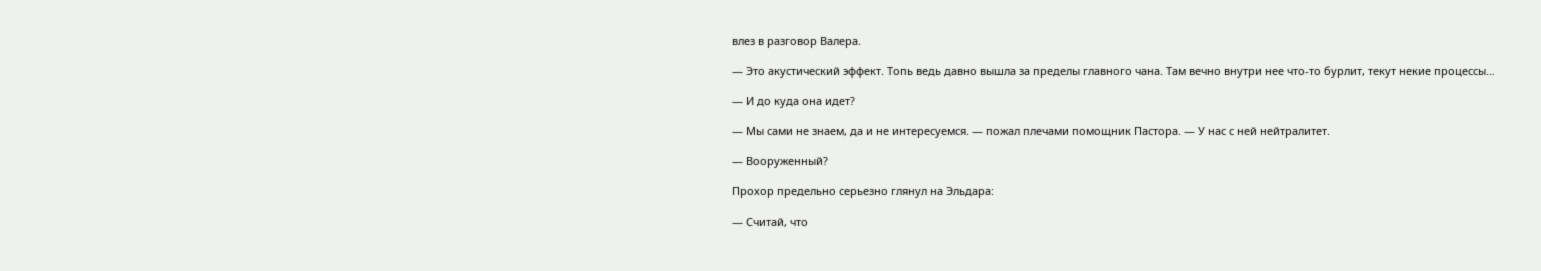влез в разговор Валера.

— Это акустический эффект. Топь ведь давно вышла за пределы главного чана. Там вечно внутри нее что-то бурлит, текут некие процессы…

— И до куда она идет?

— Мы сами не знаем, да и не интересуемся. — пожал плечами помощник Пастора. — У нас с ней нейтралитет.

— Вооруженный?

Прохор предельно серьезно глянул на Эльдара:

— Считай, что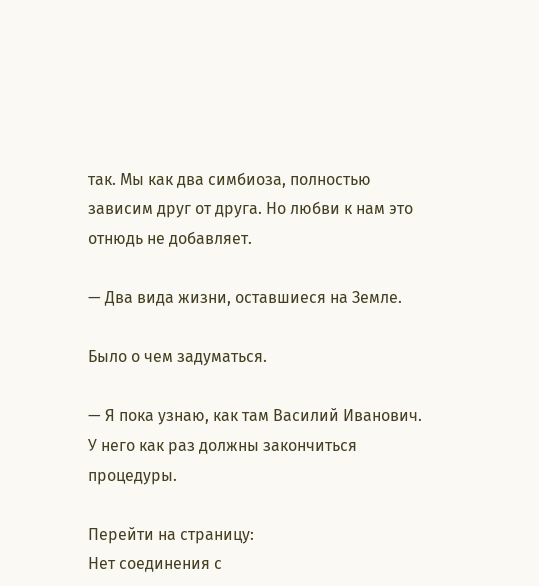так. Мы как два симбиоза, полностью зависим друг от друга. Но любви к нам это отнюдь не добавляет.

— Два вида жизни, оставшиеся на Земле.

Было о чем задуматься.

— Я пока узнаю, как там Василий Иванович. У него как раз должны закончиться процедуры.

Перейти на страницу:
Нет соединения с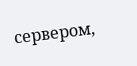сервером,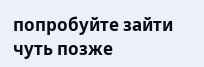попробуйте зайти чуть позже